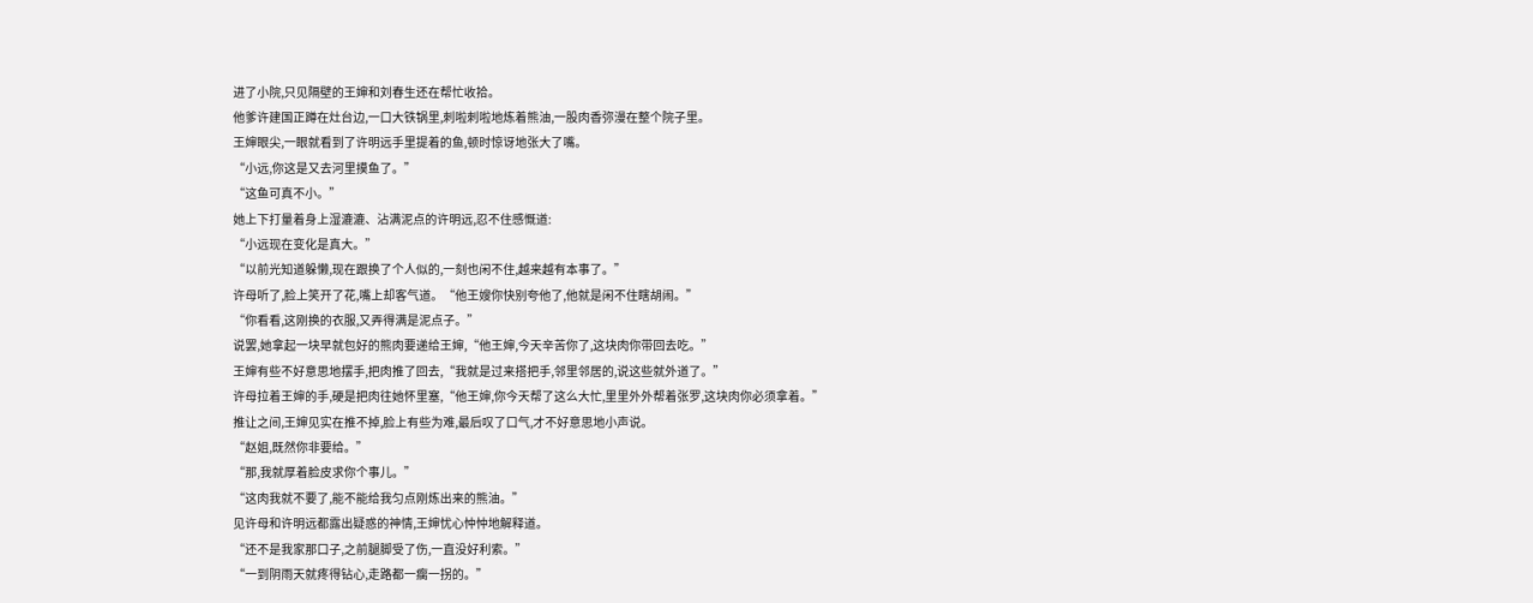进了小院,只见隔壁的王婶和刘春生还在帮忙收拾。
他爹许建国正蹲在灶台边,一口大铁锅里,刺啦刺啦地炼着熊油,一股肉香弥漫在整个院子里。
王婶眼尖,一眼就看到了许明远手里提着的鱼,顿时惊讶地张大了嘴。
“小远,你这是又去河里摸鱼了。”
“这鱼可真不小。”
她上下打量着身上湿漉漉、沾满泥点的许明远,忍不住感慨道:
“小远现在变化是真大。”
“以前光知道躲懒,现在跟换了个人似的,一刻也闲不住,越来越有本事了。”
许母听了,脸上笑开了花,嘴上却客气道。“他王嫂你快别夸他了,他就是闲不住瞎胡闹。”
“你看看,这刚换的衣服,又弄得满是泥点子。”
说罢,她拿起一块早就包好的熊肉要递给王婶,“他王婶,今天辛苦你了,这块肉你带回去吃。”
王婶有些不好意思地摆手,把肉推了回去,“我就是过来搭把手,邻里邻居的,说这些就外道了。”
许母拉着王婶的手,硬是把肉往她怀里塞,“他王婶,你今天帮了这么大忙,里里外外帮着张罗,这块肉你必须拿着。”
推让之间,王婶见实在推不掉,脸上有些为难,最后叹了口气,才不好意思地小声说。
“赵姐,既然你非要给。”
“那,我就厚着脸皮求你个事儿。”
“这肉我就不要了,能不能给我匀点刚炼出来的熊油。”
见许母和许明远都露出疑惑的神情,王婶忧心忡忡地解释道。
“还不是我家那口子,之前腿脚受了伤,一直没好利索。”
“一到阴雨天就疼得钻心,走路都一瘸一拐的。”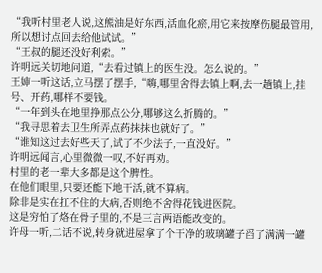“我听村里老人说,这熊油是好东西,活血化瘀,用它来按摩伤腿最管用,所以想讨点回去给他试试。”
“王叔的腿还没好利索。”
许明远关切地问道,“去看过镇上的医生没。怎么说的。”
王婶一听这话,立马摆了摆手,“嗨,哪里舍得去镇上啊,去一趟镇上,挂号、开药,哪样不要钱。
“一年到头在地里挣那点公分,哪够这么折腾的。”
“我寻思着去卫生所弄点药抹抹也就好了。”
“谁知这过去好些天了,试了不少法子,一直没好。”
许明远闻言,心里微微一叹,不好再劝。
村里的老一辈大多都是这个脾性。
在他们眼里,只要还能下地干活,就不算病。
除非是实在扛不住的大病,否则绝不舍得花钱进医院。
这是穷怕了烙在骨子里的,不是三言两语能改变的。
许母一听,二话不说,转身就进屋拿了个干净的玻璃罐子舀了满满一罐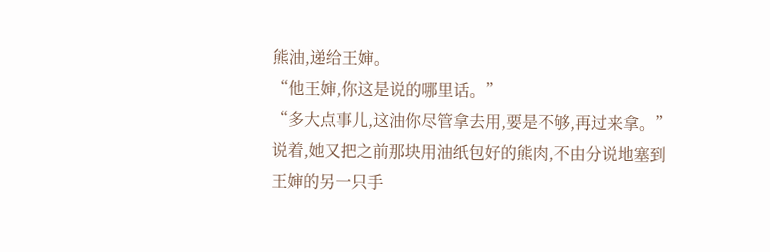熊油,递给王婶。
“他王婶,你这是说的哪里话。”
“多大点事儿,这油你尽管拿去用,要是不够,再过来拿。”
说着,她又把之前那块用油纸包好的熊肉,不由分说地塞到王婶的另一只手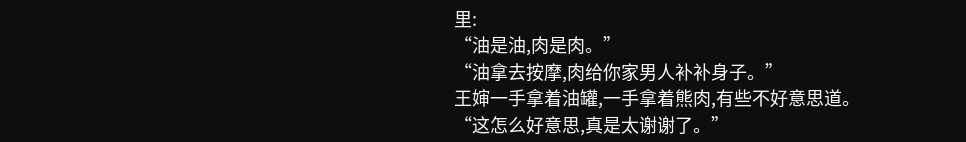里:
“油是油,肉是肉。”
“油拿去按摩,肉给你家男人补补身子。”
王婶一手拿着油罐,一手拿着熊肉,有些不好意思道。
“这怎么好意思,真是太谢谢了。”